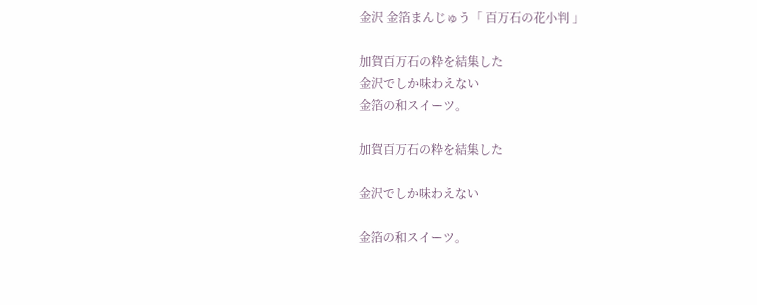金沢 金箔まんじゅう「 百万石の花小判 」

加賀百万石の粋を結集した
金沢でしか味わえない
金箔の和スイーツ。

加賀百万石の粋を結集した

金沢でしか味わえない

金箔の和スイーツ。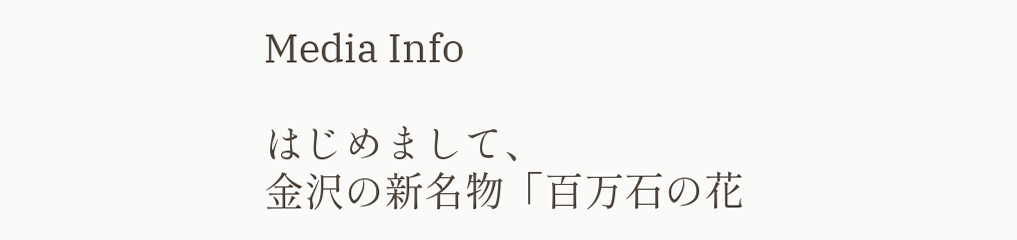Media Info

はじめまして、
金沢の新名物「百万石の花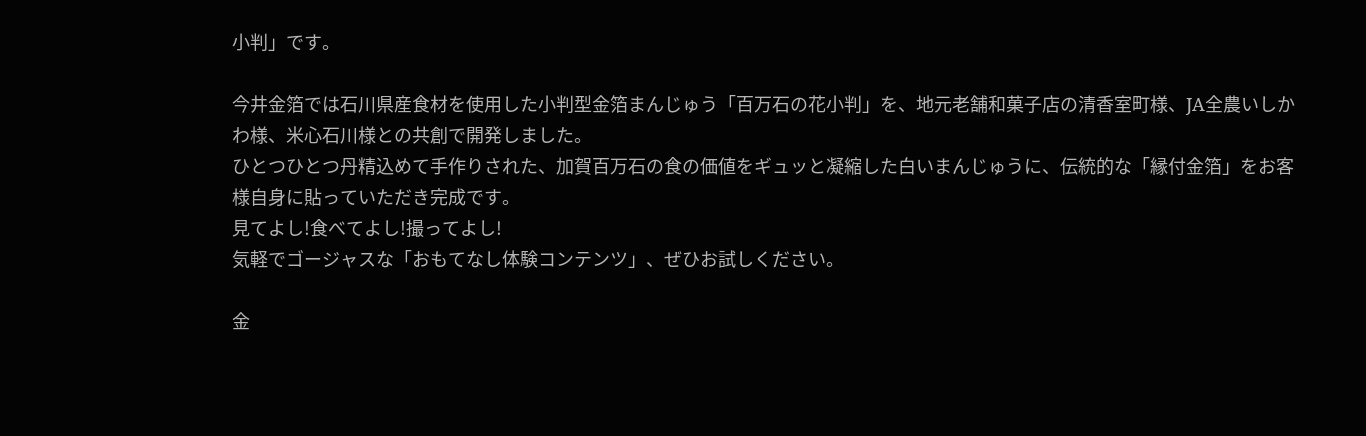小判」です。

今井金箔では石川県産食材を使用した小判型金箔まんじゅう「百万石の花小判」を、地元老舗和菓子店の清香室町様、JA全農いしかわ様、米心石川様との共創で開発しました。
ひとつひとつ丹精込めて手作りされた、加賀百万石の食の価値をギュッと凝縮した白いまんじゅうに、伝統的な「縁付金箔」をお客様自身に貼っていただき完成です。
見てよし!食べてよし!撮ってよし!
気軽でゴージャスな「おもてなし体験コンテンツ」、ぜひお試しください。

金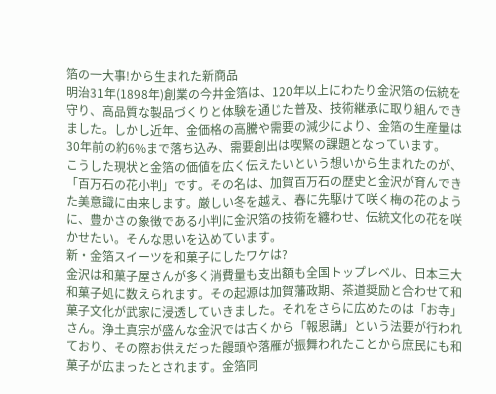箔の一大事!から生まれた新商品
明治31年(1898年)創業の今井金箔は、120年以上にわたり金沢箔の伝統を守り、高品質な製品づくりと体験を通じた普及、技術継承に取り組んできました。しかし近年、金価格の高騰や需要の減少により、金箔の生産量は30年前の約6%まで落ち込み、需要創出は喫緊の課題となっています。
こうした現状と金箔の価値を広く伝えたいという想いから生まれたのが、「百万石の花小判」です。その名は、加賀百万石の歴史と金沢が育んできた美意識に由来します。厳しい冬を越え、春に先駆けて咲く梅の花のように、豊かさの象徴である小判に金沢箔の技術を纏わせ、伝統文化の花を咲かせたい。そんな思いを込めています。
新・金箔スイーツを和菓子にしたワケは?
金沢は和菓子屋さんが多く消費量も支出額も全国トップレベル、日本三大和菓子処に数えられます。その起源は加賀藩政期、茶道奨励と合わせて和菓子文化が武家に浸透していきました。それをさらに広めたのは「お寺」さん。浄土真宗が盛んな金沢では古くから「報恩講」という法要が行われており、その際お供えだった饅頭や落雁が振舞われたことから庶民にも和菓子が広まったとされます。金箔同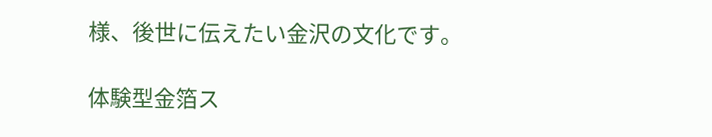様、後世に伝えたい金沢の文化です。

体験型金箔ス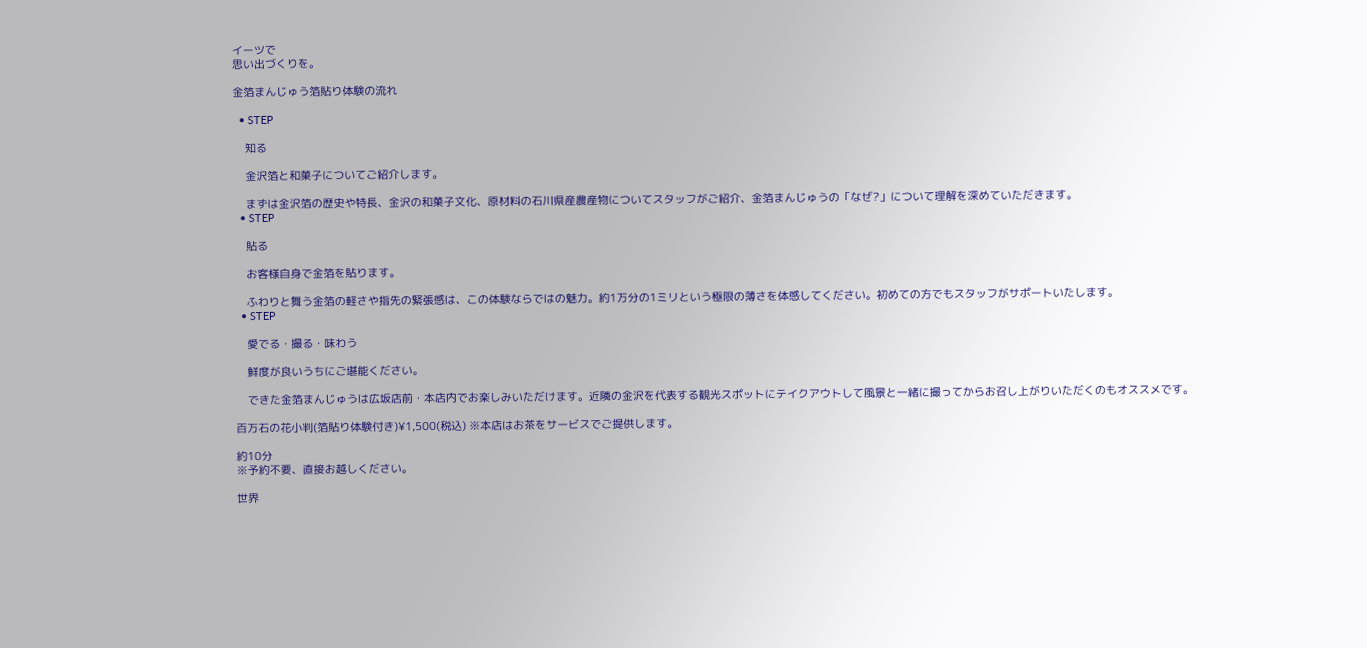イーツで
思い出づくりを。

金箔まんじゅう箔貼り体験の流れ

  • STEP

    知る

    金沢箔と和菓子についてご紹介します。

    まずは金沢箔の歴史や特長、金沢の和菓子文化、原材料の石川県産農産物についてスタッフがご紹介、金箔まんじゅうの「なぜ?」について理解を深めていただきます。
  • STEP

    貼る

    お客様自身で金箔を貼ります。

    ふわりと舞う金箔の軽さや指先の緊張感は、この体験ならではの魅力。約1万分の1ミリという極限の薄さを体感してください。初めての方でもスタッフがサポートいたします。
  • STEP

    愛でる・撮る・味わう

    鮮度が良いうちにご堪能ください。

    できた金箔まんじゅうは広坂店前・本店内でお楽しみいただけます。近隣の金沢を代表する観光スポットにテイクアウトして風景と一緒に撮ってからお召し上がりいただくのもオススメです。

百万石の花小判(箔貼り体験付き)¥1,500(税込) ※本店はお茶をサービスでご提供します。

約10分
※予約不要、直接お越しください。

世界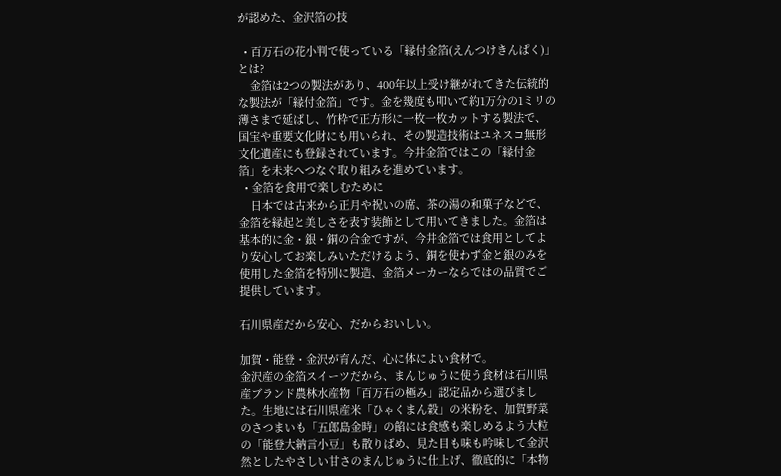が認めた、金沢箔の技

  • 百万石の花小判で使っている「縁付金箔(えんつけきんぱく)」とは?
    金箔は2つの製法があり、400年以上受け継がれてきた伝統的な製法が「縁付金箔」です。金を幾度も叩いて約1万分の1ミリの薄さまで延ばし、竹枠で正方形に一枚一枚カットする製法で、国宝や重要文化財にも用いられ、その製造技術はユネスコ無形文化遺産にも登録されています。今井金箔ではこの「縁付金箔」を未来へつなぐ取り組みを進めています。
  • 金箔を食用で楽しむために
    日本では古来から正月や祝いの席、茶の湯の和菓子などで、金箔を縁起と美しさを表す装飾として用いてきました。金箔は基本的に金・銀・銅の合金ですが、今井金箔では食用としてより安心してお楽しみいただけるよう、銅を使わず金と銀のみを使用した金箔を特別に製造、金箔メーカーならではの品質でご提供しています。

石川県産だから安心、だからおいしい。

加賀・能登・金沢が育んだ、心に体によい食材で。
金沢産の金箔スイーツだから、まんじゅうに使う食材は石川県産ブランド農林水産物「百万石の極み」認定品から選びました。生地には石川県産米「ひゃくまん穀」の米粉を、加賀野菜のさつまいも「五郎島金時」の餡には食感も楽しめるよう大粒の「能登大納言小豆」も散りばめ、見た目も味も吟味して金沢然としたやさしい甘さのまんじゅうに仕上げ、徹底的に「本物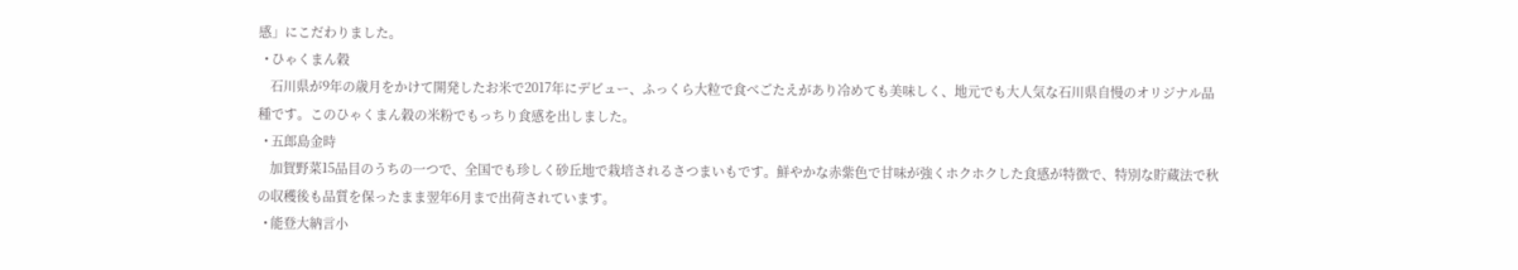感」にこだわりました。
  • ひゃくまん穀
    石川県が9年の歳月をかけて開発したお米で2017年にデビュー、ふっくら大粒で食べごたえがあり冷めても美味しく、地元でも大人気な石川県自慢のオリジナル品種です。このひゃくまん穀の米粉でもっちり食感を出しました。
  • 五郎島金時
    加賀野菜15品目のうちの一つで、全国でも珍しく砂丘地で栽培されるさつまいもです。鮮やかな赤紫色で甘味が強くホクホクした食感が特徴で、特別な貯蔵法で秋の収穫後も品質を保ったまま翌年6月まで出荷されています。
  • 能登大納言小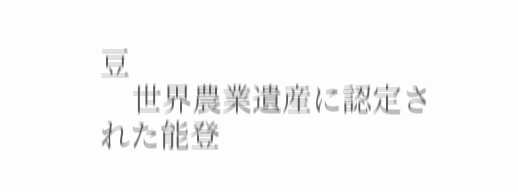豆
    世界農業遺産に認定された能登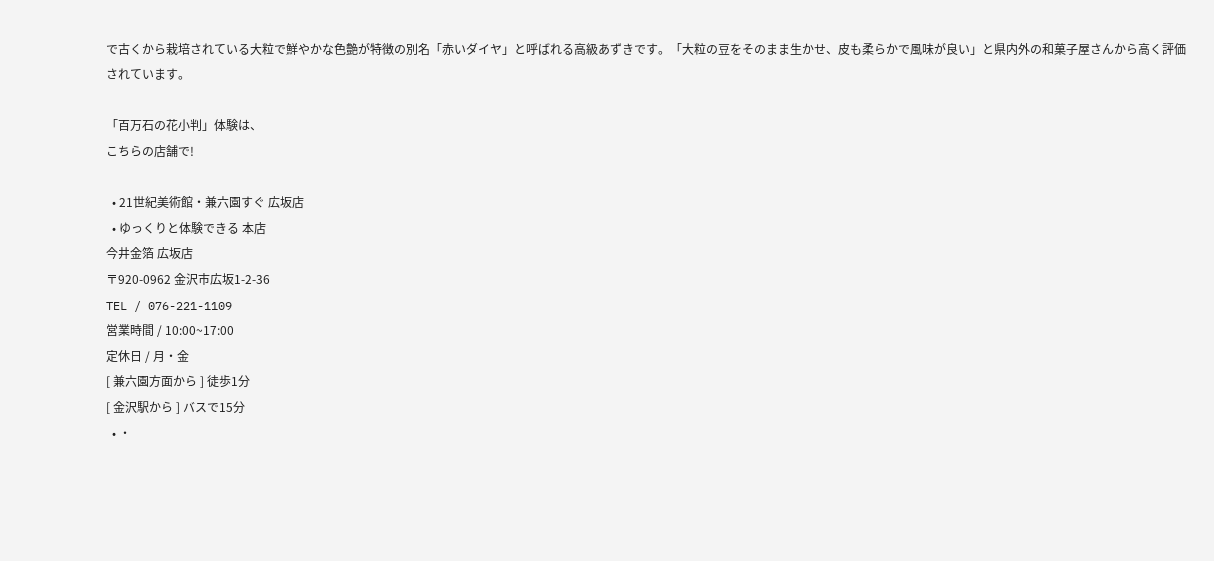で古くから栽培されている大粒で鮮やかな色艶が特徴の別名「赤いダイヤ」と呼ばれる高級あずきです。「大粒の豆をそのまま生かせ、皮も柔らかで風味が良い」と県内外の和菓子屋さんから高く評価されています。

「百万石の花小判」体験は、
こちらの店舗で!

  • 21世紀美術館・兼六園すぐ 広坂店
  • ゆっくりと体験できる 本店
今井金箔 広坂店
〒920-0962 金沢市広坂1-2-36
TEL / 076-221-1109
営業時間 / 10:00~17:00
定休日 / 月・金
[ 兼六園方面から ] 徒歩1分
[ 金沢駅から ] バスで15分
  • ・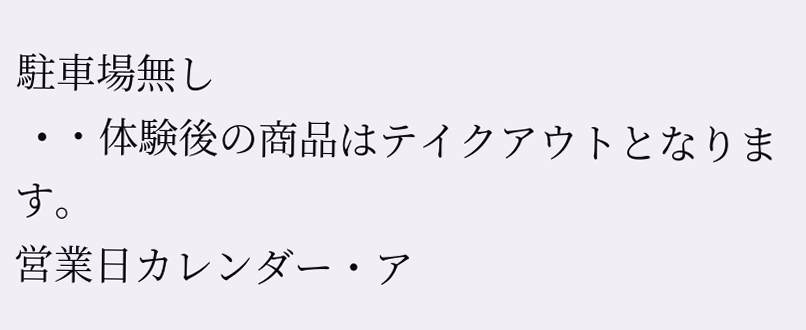駐車場無し
  • ・体験後の商品はテイクアウトとなります。
営業日カレンダー・ア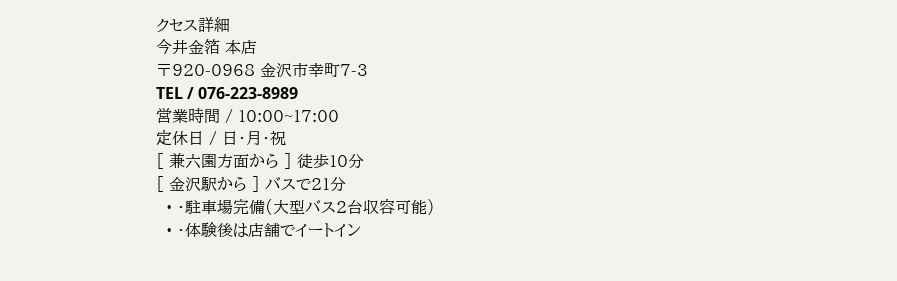クセス詳細
今井金箔 本店
〒920-0968 金沢市幸町7-3
TEL / 076-223-8989
営業時間 / 10:00~17:00
定休日 / 日・月・祝
[ 兼六園方面から ] 徒歩10分
[ 金沢駅から ] バスで21分
  • ・駐車場完備(大型バス2台収容可能)
  • ・体験後は店舗でイートイン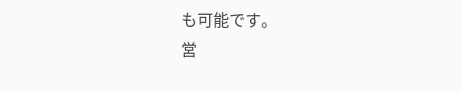も可能です。
営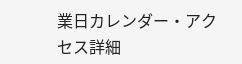業日カレンダー・アクセス詳細